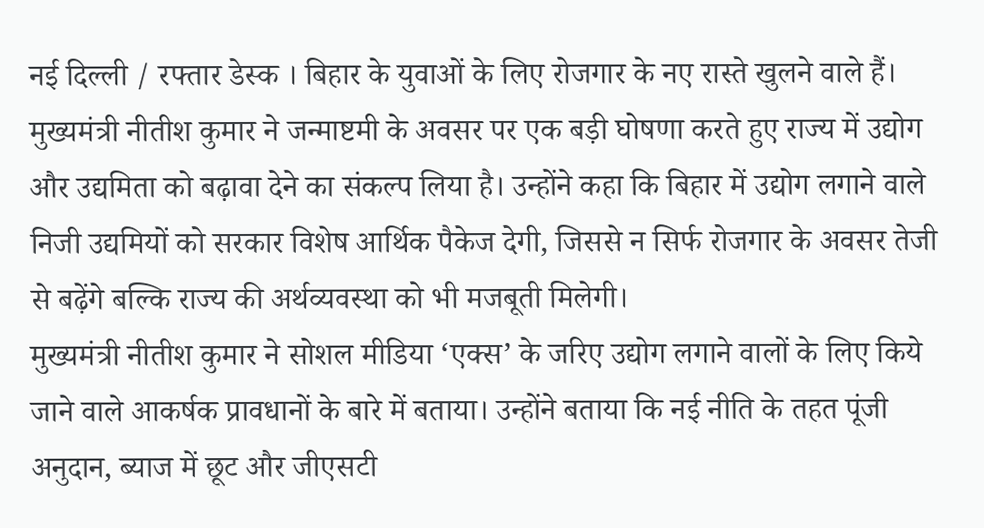नई दिल्ली / रफ्तार डेस्क । बिहार के युवाओं के लिए रोजगार के नए रास्ते खुलने वाले हैं। मुख्यमंत्री नीतीश कुमार ने जन्माष्टमी के अवसर पर एक बड़ी घोषणा करते हुए राज्य में उद्योग और उद्यमिता को बढ़ावा देने का संकल्प लिया है। उन्होंने कहा कि बिहार में उद्योग लगाने वाले निजी उद्यमियों को सरकार विशेष आर्थिक पैकेज देगी, जिससे न सिर्फ रोजगार के अवसर तेजी से बढ़ेंगे बल्कि राज्य की अर्थव्यवस्था को भी मजबूती मिलेगी।
मुख्यमंत्री नीतीश कुमार ने सोशल मीडिया ‘एक्स’ के जरिए उद्योग लगाने वालों के लिए किये जाने वाले आकर्षक प्रावधानों के बारे में बताया। उन्होंने बताया कि नई नीति के तहत पूंजी अनुदान, ब्याज में छूट और जीएसटी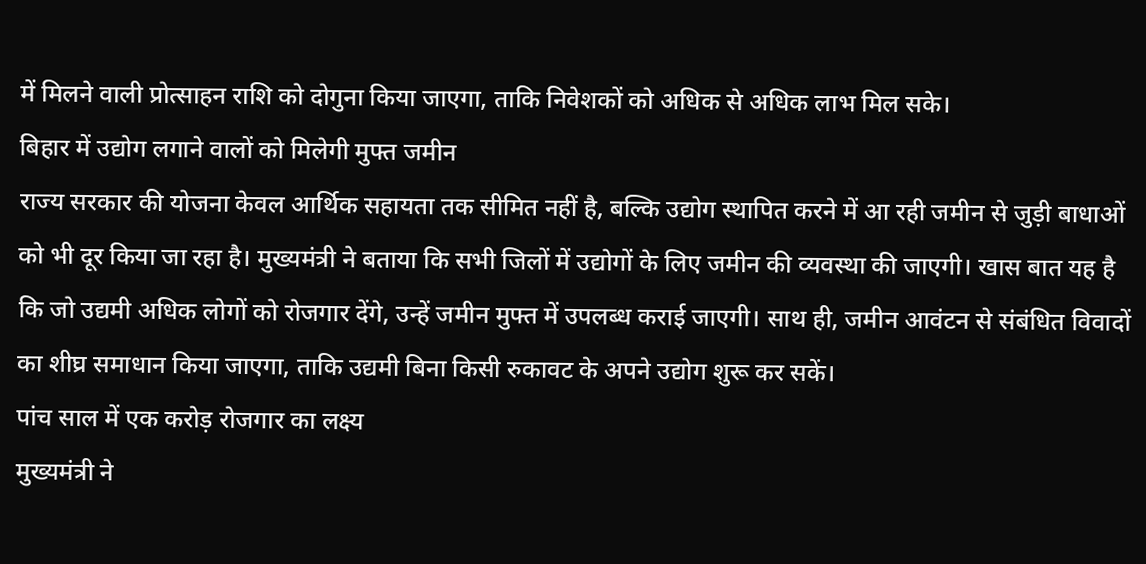में मिलने वाली प्रोत्साहन राशि को दोगुना किया जाएगा, ताकि निवेशकों को अधिक से अधिक लाभ मिल सके।
बिहार में उद्योग लगाने वालों को मिलेगी मुफ्त जमीन
राज्य सरकार की योजना केवल आर्थिक सहायता तक सीमित नहीं है, बल्कि उद्योग स्थापित करने में आ रही जमीन से जुड़ी बाधाओं को भी दूर किया जा रहा है। मुख्यमंत्री ने बताया कि सभी जिलों में उद्योगों के लिए जमीन की व्यवस्था की जाएगी। खास बात यह है कि जो उद्यमी अधिक लोगों को रोजगार देंगे, उन्हें जमीन मुफ्त में उपलब्ध कराई जाएगी। साथ ही, जमीन आवंटन से संबंधित विवादों का शीघ्र समाधान किया जाएगा, ताकि उद्यमी बिना किसी रुकावट के अपने उद्योग शुरू कर सकें।
पांच साल में एक करोड़ रोजगार का लक्ष्य
मुख्यमंत्री ने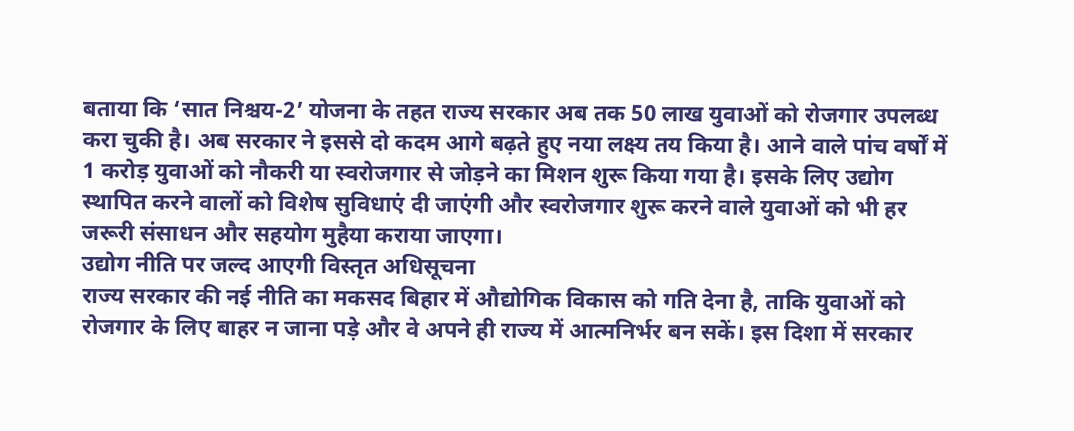बताया कि ‘सात निश्चय-2’ योजना के तहत राज्य सरकार अब तक 50 लाख युवाओं को रोजगार उपलब्ध करा चुकी है। अब सरकार ने इससे दो कदम आगे बढ़ते हुए नया लक्ष्य तय किया है। आने वाले पांच वर्षों में 1 करोड़ युवाओं को नौकरी या स्वरोजगार से जोड़ने का मिशन शुरू किया गया है। इसके लिए उद्योग स्थापित करने वालों को विशेष सुविधाएं दी जाएंगी और स्वरोजगार शुरू करने वाले युवाओं को भी हर जरूरी संसाधन और सहयोग मुहैया कराया जाएगा।
उद्योग नीति पर जल्द आएगी विस्तृत अधिसूचना
राज्य सरकार की नई नीति का मकसद बिहार में औद्योगिक विकास को गति देना है, ताकि युवाओं को रोजगार के लिए बाहर न जाना पड़े और वे अपने ही राज्य में आत्मनिर्भर बन सकें। इस दिशा में सरकार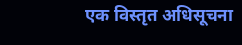एक विस्तृत अधिसूचना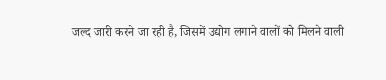जल्द जारी करने जा रही है, जिसमें उद्योग लगाने वालों को मिलने वाली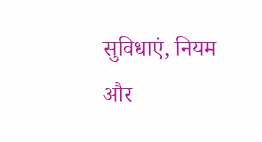सुविधाएं, नियम और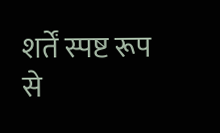शर्तें स्पष्ट रूप से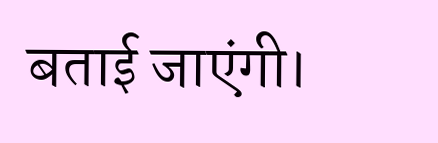बताई जाएंगी।